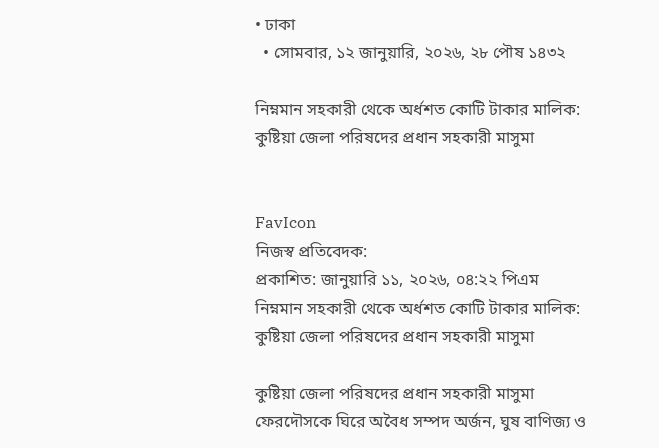• ঢাকা
  • সোমবার, ১২ জানুয়ারি, ২০২৬, ২৮ পৌষ ১৪৩২

নিম্নমান সহকারী থেকে অর্ধশত কোটি টাকার মালিক: কুষ্টিয়া জেলা পরিষদের প্রধান সহকারী মাসুমা


FavIcon
নিজস্ব প্রতিবেদক:
প্রকাশিত: জানুয়ারি ১১, ২০২৬, ০৪:২২ পিএম
নিম্নমান সহকারী থেকে অর্ধশত কোটি টাকার মালিক: কুষ্টিয়া জেলা পরিষদের প্রধান সহকারী মাসুমা

কুষ্টিয়া জেলা পরিষদের প্রধান সহকারী মাসুমা ফেরদৌসকে ঘিরে অবৈধ সম্পদ অর্জন, ঘুষ বাণিজ্য ও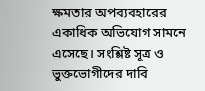ক্ষমতার অপব্যবহারের একাধিক অভিযোগ সামনে এসেছে। সংশ্লিষ্ট সূত্র ও ভুক্তভোগীদের দাবি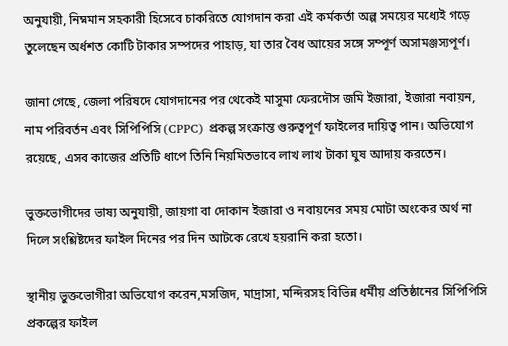অনুযায়ী, নিম্নমান সহকারী হিসেবে চাকরিতে যোগদান করা এই কর্মকর্তা অল্প সময়ের মধ্যেই গড়ে তুলেছেন অর্ধশত কোটি টাকার সম্পদের পাহাড়, যা তার বৈধ আয়ের সঙ্গে সম্পূর্ণ অসামঞ্জস্যপূর্ণ।

জানা গেছে, জেলা পরিষদে যোগদানের পর থেকেই মাসুমা ফেরদৌস জমি ইজারা, ইজারা নবায়ন, নাম পরিবর্তন এবং সিপিপিসি (CPPC) প্রকল্প সংক্রান্ত গুরুত্বপূর্ণ ফাইলের দায়িত্ব পান। অভিযোগ রয়েছে, এসব কাজের প্রতিটি ধাপে তিনি নিয়মিতভাবে লাখ লাখ টাকা ঘুষ আদায় করতেন।

ভুক্তভোগীদের ভাষ্য অনুযায়ী, জায়গা বা দোকান ইজারা ও নবায়নের সময় মোটা অংকের অর্থ না দিলে সংশ্লিষ্টদের ফাইল দিনের পর দিন আটকে রেখে হয়রানি করা হতো।

স্থানীয় ভুক্তভোগীরা অভিযোগ করেন,মসজিদ, মাদ্রাসা, মন্দিরসহ বিভিন্ন ধর্মীয় প্রতিষ্ঠানের সিপিপিসি প্রকল্পের ফাইল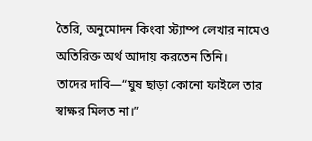তৈরি, অনুমোদন কিংবা স্ট্যাম্প লেখার নামেও অতিরিক্ত অর্থ আদায় করতেন তিনি।
তাদের দাবি—“ঘুষ ছাড়া কোনো ফাইলে তার স্বাক্ষর মিলত না।”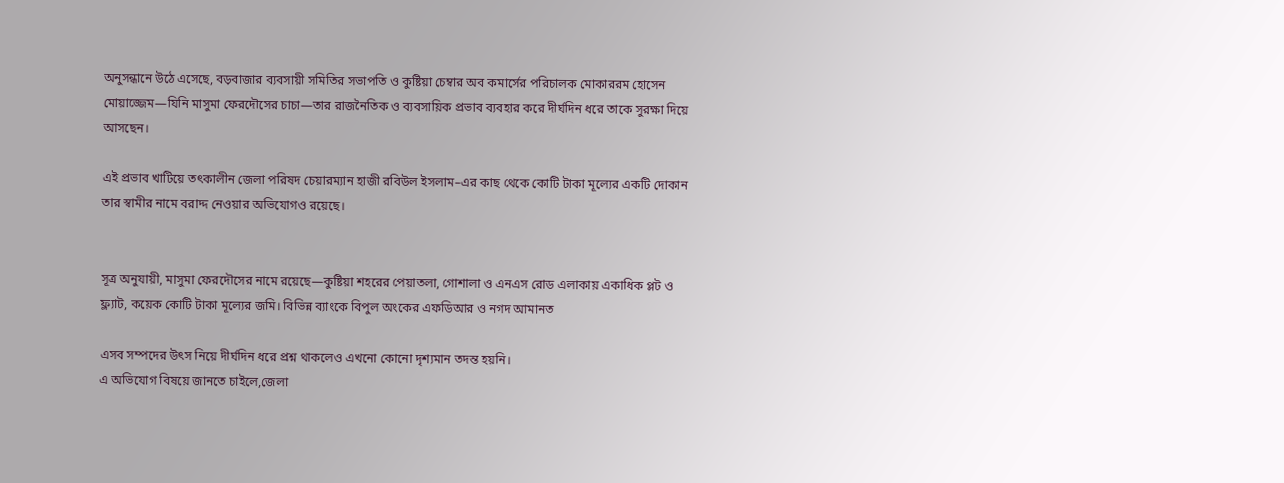অনুসন্ধানে উঠে এসেছে, বড়বাজার ব্যবসায়ী সমিতির সভাপতি ও কুষ্টিয়া চেম্বার অব কমার্সের পরিচালক মোকাররম হোসেন মোয়াজ্জেম—যিনি মাসুমা ফেরদৌসের চাচা—তার রাজনৈতিক ও ব্যবসায়িক প্রভাব ব্যবহার করে দীর্ঘদিন ধরে তাকে সুরক্ষা দিয়ে আসছেন।

এই প্রভাব খাটিয়ে তৎকালীন জেলা পরিষদ চেয়ারম্যান হাজী রবিউল ইসলাম–এর কাছ থেকে কোটি টাকা মূল্যের একটি দোকান তার স্বামীর নামে বরাদ্দ নেওয়ার অভিযোগও রয়েছে।


সূত্র অনুযায়ী, মাসুমা ফেরদৌসের নামে রয়েছে—কুষ্টিয়া শহরের পেয়াতলা, গোশালা ও এনএস রোড এলাকায় একাধিক প্লট ও ফ্ল্যাট, কয়েক কোটি টাকা মূল্যের জমি। বিভিন্ন ব্যাংকে বিপুল অংকের এফডিআর ও নগদ আমানত

এসব সম্পদের উৎস নিয়ে দীর্ঘদিন ধরে প্রশ্ন থাকলেও এখনো কোনো দৃশ্যমান তদন্ত হয়নি।
এ অভিযোগ বিষয়ে জানতে চাইলে,জেলা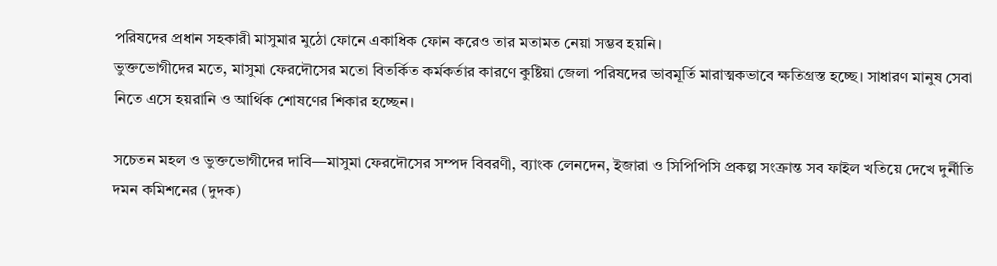পরিষদের প্রধান সহকারী মাসুমার মুঠো ফোনে একাধিক ফোন করেও তার মতামত নেয়া সম্ভব হয়নি।
ভুক্তভোগীদের মতে, মাসুমা ফেরদৌসের মতো বিতর্কিত কর্মকর্তার কারণে কুষ্টিয়া জেলা পরিষদের ভাবমূর্তি মারাত্মকভাবে ক্ষতিগ্রস্ত হচ্ছে। সাধারণ মানুষ সেবা নিতে এসে হয়রানি ও আর্থিক শোষণের শিকার হচ্ছেন।

সচেতন মহল ও ভুক্তভোগীদের দাবি—মাসুমা ফেরদৌসের সম্পদ বিবরণী, ব্যাংক লেনদেন, ইজারা ও সিপিপিসি প্রকল্প সংক্রান্ত সব ফাইল খতিয়ে দেখে দুর্নীতি দমন কমিশনের (দুদক)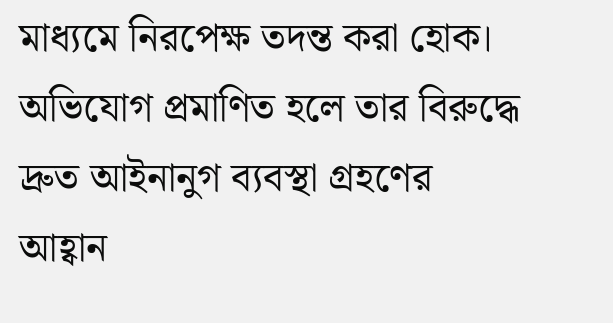মাধ্যমে নিরপেক্ষ তদন্ত করা হোক। অভিযোগ প্রমাণিত হলে তার বিরুদ্ধে দ্রুত আইনানুগ ব্যবস্থা গ্রহণের আহ্বান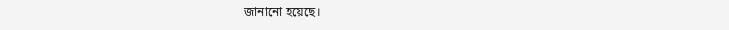জানানো হয়েছে।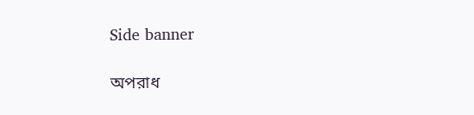Side banner

অপরাধ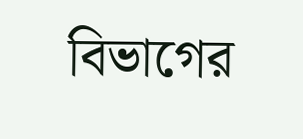বিভাগের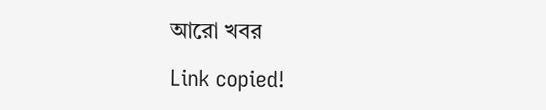আরো খবর

Link copied!